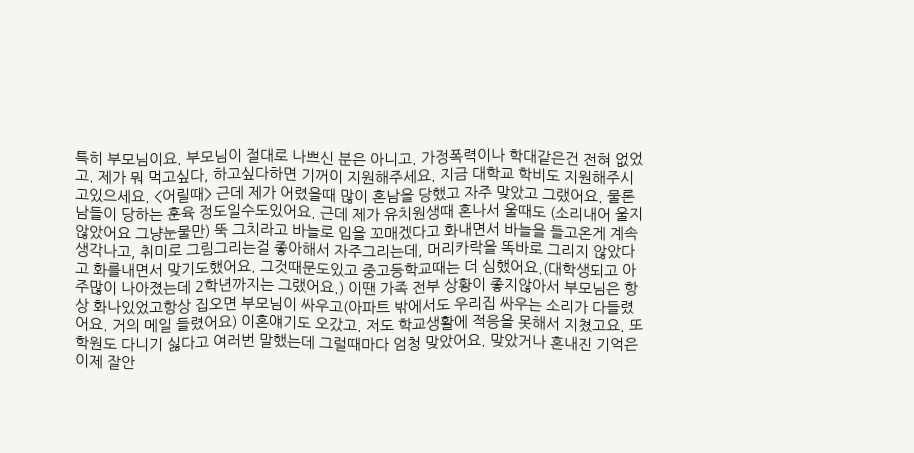특히 부모님이요. 부모님이 절대로 나쁘신 분은 아니고. 가정폭력이나 학대같은건 전혀 없었고. 제가 뭐 먹고싶다, 하고싶다하면 기꺼이 지원해주세요. 지금 대학교 학비도 지원해주시고있으세요. <어릴때> 근데 제가 어렸을때 많이 혼남을 당했고 자주 맞았고 그랬어요. 물론 남들이 당하는 훈육 정도일수도있어요. 근데 제가 유치원생때 혼나서 울때도 (소리내어 울지않았어요 그냥눈물만) 뚝 그치라고 바늘로 입을 꼬매겠다고 화내면서 바늘을 들고온게 계속 생각나고, 취미로 그림그리는걸 좋아해서 자주그리는데, 머리카락을 똑바로 그리지 않았다고 화를내면서 맞기도했어요. 그것때문도있고 중고등학교때는 더 심했어요.(대학생되고 아주많이 나아졌는데 2학년까지는 그랬어요.) 이땐 가족 전부 상황이 좋지않아서 부모님은 항상 화나있었고항상 집오면 부모님이 싸우고(아파트 밖에서도 우리집 싸우는 소리가 다들렸어요. 거의 메일 들렸어요) 이혼얘기도 오갔고. 저도 학교생활에 적응을 못해서 지쳤고요. 또 학원도 다니기 싫다고 여러번 말했는데 그럴때마다 엄청 맞았어요. 맞았거나 혼내진 기억은 이제 잘안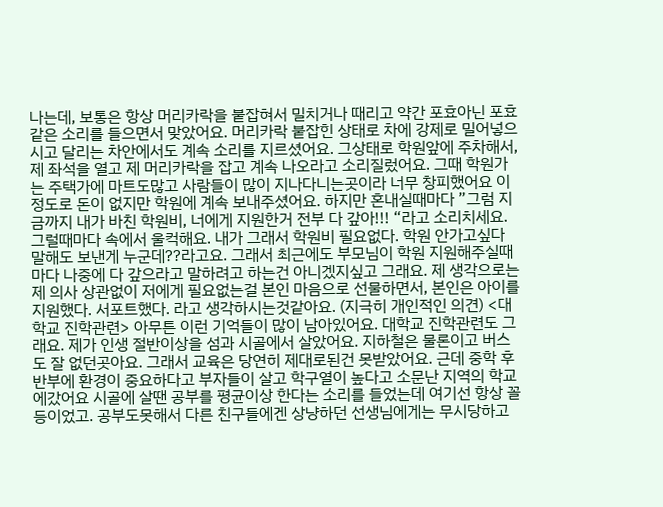나는데, 보통은 항상 머리카락을 붙잡혀서 밀치거나 때리고 약간 포효아닌 포효같은 소리를 들으면서 맞았어요. 머리카락 붙잡힌 상태로 차에 강제로 밀어넣으시고 달리는 차안에서도 계속 소리를 지르셨어요. 그상태로 학원앞에 주차해서, 제 좌석을 열고 제 머리카락을 잡고 계속 나오라고 소리질렀어요. 그때 학원가는 주택가에 마트도많고 사람들이 많이 지나다니는곳이라 너무 창피했어요 이정도로 돈이 없지만 학원에 계속 보내주셨어요. 하지만 혼내실때마다 ”그럼 지금까지 내가 바친 학원비, 너에게 지원한거 전부 다 갚아!!! “라고 소리치세요. 그럴때마다 속에서 울컥해요. 내가 그래서 학원비 필요없다. 학원 안가고싶다 말해도 보낸게 누군데??라고요. 그래서 최근에도 부모님이 학원 지원해주실때마다 나중에 다 갚으라고 말하려고 하는건 아니겠지싶고 그래요. 제 생각으로는 제 의사 상관없이 저에게 필요없는걸 본인 마음으로 선물하면서, 본인은 아이를 지원했다. 서포트했다. 라고 생각하시는것같아요. (지극히 개인적인 의견) <대학교 진학관련> 아무튼 이런 기억들이 많이 남아있어요. 대학교 진학관련도 그래요. 제가 인생 절반이상을 섬과 시골에서 살았어요. 지하철은 물론이고 버스도 잘 없던곳아요. 그래서 교육은 당연히 제대로된건 못받았어요. 근데 중학 후반부에 환경이 중요하다고 부자들이 살고 학구열이 높다고 소문난 지역의 학교에갔어요 시골에 살땐 공부를 평균이상 한다는 소리를 들었는데 여기선 항상 꼴등이었고. 공부도못해서 다른 친구들에겐 상냥하던 선생님에게는 무시당하고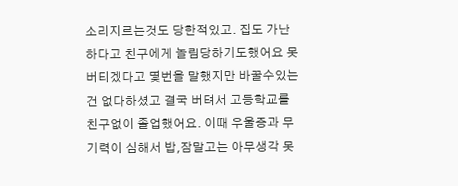소리지르는것도 당한적있고. 집도 가난하다고 친구에게 놀림당하기도했어요 못버티겠다고 몇번을 말했지만 바꿀수있는건 없다하셨고 결국 버텨서 고등학교를 친구없이 졸업했어요. 이때 우울증과 무기력이 심해서 밥,잠말고는 아무생각 못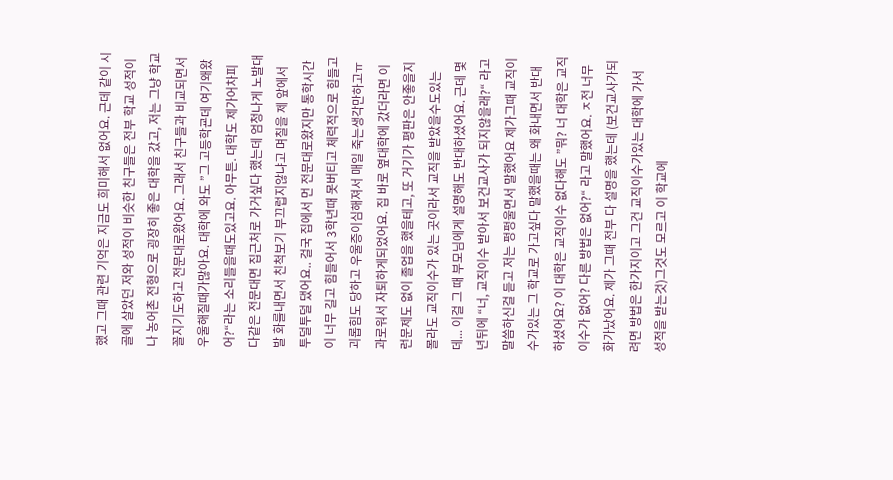했고 그때 관련 기억은 지금도 희미해서 없어요. 근데 같이 시골에 살았던 저와 성적이 비슷한 친구들은 전부 학교 성적이나 농어촌 전형으로 굉장히 좋은 대학을 갔고, 저는 그냥 학교 꼴지기도하고 전문대로왔어요. 그래서 친구들과 비교되면서 우울해질때가많아요. 대학에 와도 ”그 고등학굔데 여기왜왔어?“라는 소리들을때도있고요. 아무튼. 대학도 제가어차피 다같은 전문대면 집근처로 가거싶다 했는데 엄청나게 노발대발 화를내면서 친척보기 부끄럽지않냐고 며칠을 제 앞에서 투덜투덜 댔어요.. 걸국 집에서 먼 전문대로왔지만 통학시간이 너무 길고 힘들어서 3학년때 못버티고 체력적으로 힘들고 괴롭힘도 당하고 우울증이심해져서 매일 죽는생각만하고ㅠ과로워서 자퇴하게되었어요. 집 바로 옆대학에 갔더라면 이런문제도 없이 졸업을 했을테고, 또 거기가 평판은 안좋을지 몰라도 교직이수가 있는 곳이라서 교직을 받았을수도있는데... 이걸 그 때 부모님에게 설명해도 반대하셨어요. 근데 몇년뒤에 “너, 교직이수 받아서 보건교사가 되지않을래?“ 라고 말씀하신걸 듣고 저는 펑펑울면서 말했어요 제가그때 교직이수가있는 그 학교로 가고싶다 말했을때는 왜 화내면서 반대하셨어요? 이 대학은 교직이수 없다해도 ”뭐? 너 대학은 교직이수가 없어? 다른 방법은 없어?“ 라고 말했어요. ㅈ전 너무 화가났어요. 제가 그때 전부 다 설명을 했는데 (보건교사가되려면 방법은 한가지이고 그건 교직이수가있는 대학에 가서 성적을 받는것)그것도 모르고 이 학교에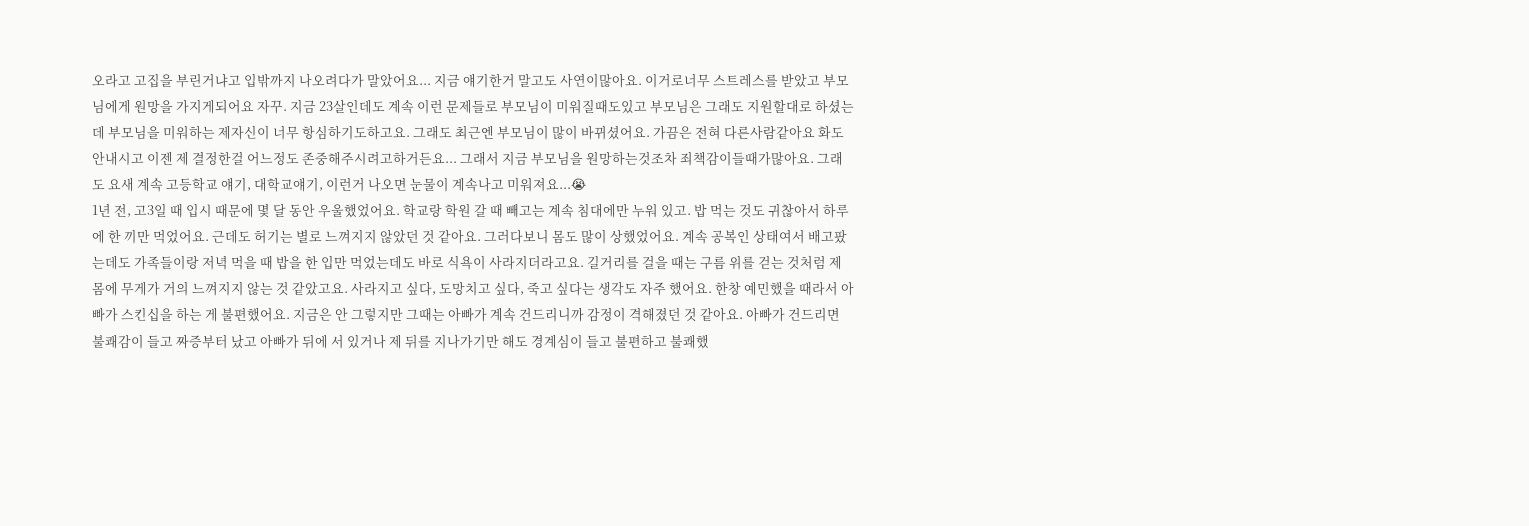오라고 고집을 부린거냐고 입밖까지 나오려다가 말았어요... 지금 얘기한거 말고도 사연이많아요. 이거로너무 스트레스를 받았고 부모님에게 원망을 가지게되어요 자꾸. 지금 23살인데도 계속 이런 문제들로 부모님이 미워질때도있고 부모님은 그래도 지원할대로 하셨는데 부모님을 미워하는 제자신이 너무 항심하기도하고요. 그래도 최근엔 부모님이 많이 바뀌셨어요. 가끔은 전혀 다른사람같아요 화도 안내시고 이젠 제 결정한걸 어느정도 존중해주시려고하거든요... 그래서 지금 부모님을 원망하는것조차 죄책감이들때가많아요. 그래도 요새 계속 고등학교 얘기, 대학교얘기, 이런거 나오면 눈물이 계속나고 미워져요...😭
1년 전, 고3일 때 입시 때문에 몇 달 동안 우울했었어요. 학교랑 학원 갈 때 빼고는 계속 침대에만 누워 있고. 밥 먹는 것도 귀찮아서 하루에 한 끼만 먹었어요. 근데도 허기는 별로 느껴지지 않았던 것 같아요. 그러다보니 몸도 많이 상했었어요. 계속 공복인 상태여서 배고팠는데도 가족들이랑 저녁 먹을 때 밥을 한 입만 먹었는데도 바로 식욕이 사라지더라고요. 길거리를 걸을 때는 구름 위를 걷는 것처럼 제 몸에 무게가 거의 느껴지지 않는 것 같았고요. 사라지고 싶다, 도망치고 싶다, 죽고 싶다는 생각도 자주 했어요. 한창 예민했을 때라서 아빠가 스킨십을 하는 게 불편했어요. 지금은 안 그렇지만 그때는 아빠가 계속 건드리니까 감정이 격해졌던 것 같아요. 아빠가 건드리면 불쾌감이 들고 짜증부터 났고 아빠가 뒤에 서 있거나 제 뒤를 지나가기만 해도 경계심이 들고 불편하고 불쾌했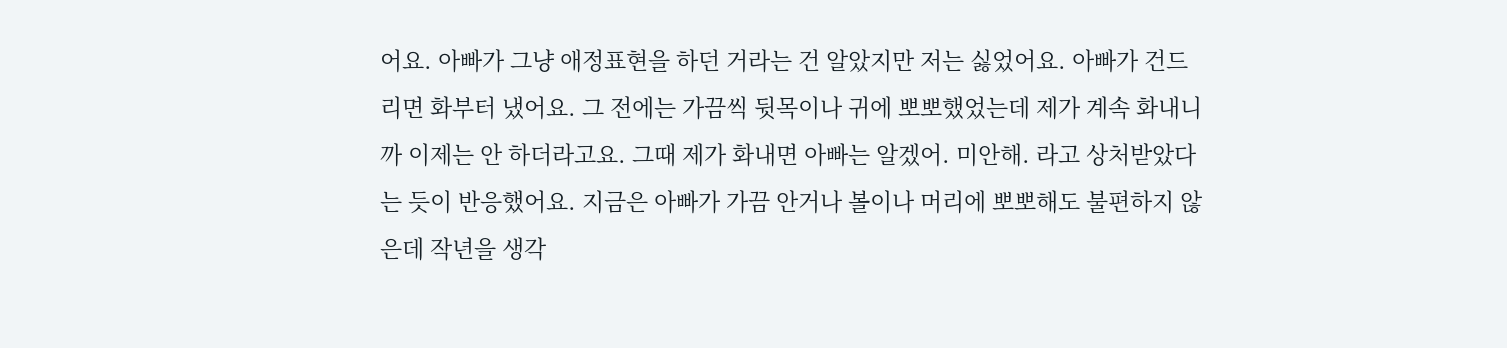어요. 아빠가 그냥 애정표현을 하던 거라는 건 알았지만 저는 싫었어요. 아빠가 건드리면 화부터 냈어요. 그 전에는 가끔씩 뒷목이나 귀에 뽀뽀했었는데 제가 계속 화내니까 이제는 안 하더라고요. 그때 제가 화내면 아빠는 알겠어. 미안해. 라고 상처받았다는 듯이 반응했어요. 지금은 아빠가 가끔 안거나 볼이나 머리에 뽀뽀해도 불편하지 않은데 작년을 생각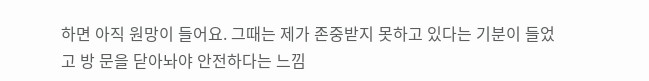하면 아직 원망이 들어요. 그때는 제가 존중받지 못하고 있다는 기분이 들었고 방 문을 닫아놔야 안전하다는 느낌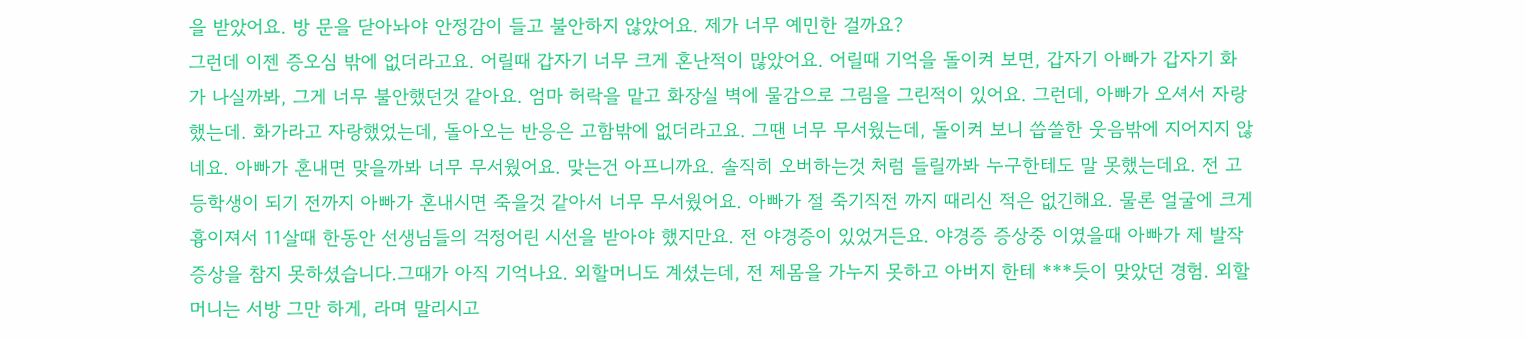을 받았어요. 방 문을 닫아놔야 안정감이 들고 불안하지 않았어요. 제가 너무 예민한 걸까요?
그런데 이젠 증오심 밖에 없더라고요. 어릴때 갑자기 너무 크게 혼난적이 많았어요. 어릴때 기억을 돌이켜 보면, 갑자기 아빠가 갑자기 화가 나실까봐, 그게 너무 불안했던것 같아요. 엄마 허락을 맡고 화장실 벽에 물감으로 그림을 그린적이 있어요. 그런데, 아빠가 오셔서 자랑했는데. 화가라고 자랑했었는데, 돌아오는 반응은 고함밖에 없더라고요. 그땐 너무 무서웠는데, 돌이켜 보니 씁쓸한 웃음밖에 지어지지 않네요. 아빠가 혼내면 맞을까봐 너무 무서웠어요. 맞는건 아프니까요. 솔직히 오버하는것 처럼 들릴까봐 누구한테도 말 못했는데요. 전 고등학생이 되기 전까지 아빠가 혼내시면 죽을것 같아서 너무 무서웠어요. 아빠가 절 죽기직전 까지 때리신 적은 없긴해요. 물론 얼굴에 크게 흉이져서 11살때 한동안 선생님들의 걱정어린 시선을 받아야 했지만요. 전 야경증이 있었거든요. 야경증 증상중 이였을때 아빠가 제 발작증상을 참지 못하셨습니다.그때가 아직 기억나요. 외할머니도 계셨는데, 전 제몸을 가누지 못하고 아버지 한테 ***듯이 맞았던 경험. 외할머니는 서방 그만 하게, 라며 말리시고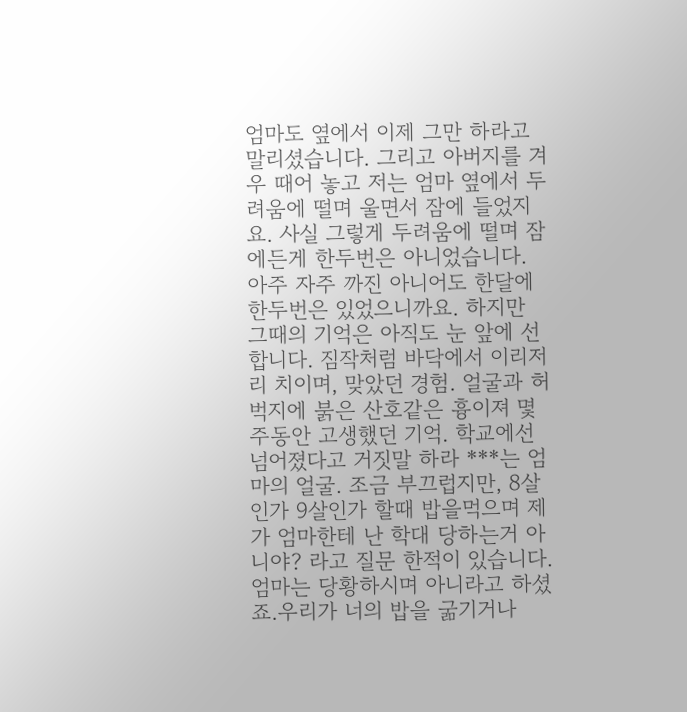엄마도 옆에서 이제 그만 하라고 말리셨습니다. 그리고 아버지를 겨우 때어 놓고 저는 엄마 옆에서 두려움에 떨며 울면서 잠에 들었지요. 사실 그렇게 두려움에 떨며 잠에든게 한두번은 아니었습니다. 아주 자주 까진 아니어도 한달에 한두번은 있었으니까요. 하지만 그때의 기억은 아직도 눈 앞에 선합니다. 짐작처럼 바닥에서 이리저리 치이며, 맞았던 경험. 얼굴과 허벅지에 붉은 산호같은 흉이져 몇주동안 고생했던 기억. 학교에선 넘어졌다고 거짓말 하라 ***는 엄마의 얼굴. 조금 부끄럽지만, 8살인가 9살인가 할때 밥을먹으며 제가 엄마한테 난 학대 당하는거 아니야? 라고 질문 한적이 있습니다.엄마는 당황하시며 아니라고 하셨죠.우리가 너의 밥을 굶기거나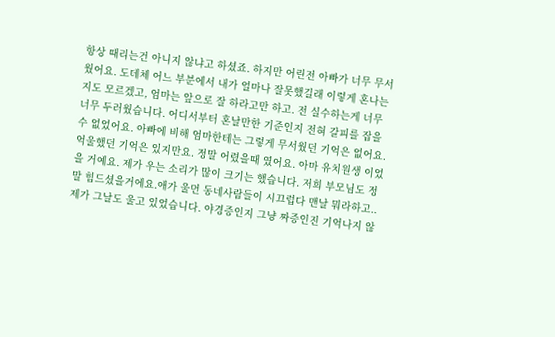항상 때리는건 아니지 않냐고 하셨죠. 하지만 어린전 아빠가 너무 무서웠어요. 도데체 어느 부분에서 내가 얼마나 잘못했길래 이렇게 혼나는지도 모르겠고, 엄마는 앞으로 잘 하라고만 하고. 전 실수하는게 너무 너무 두러웠습니다. 어디서부터 혼날만한 기준인지 전혀 갈피를 잡을수 없었어요. 아빠에 비해 엄마한테는 그렇게 무서웠던 기억은 없어요. 억울했던 기억은 있지만요. 정말 어렸을때 였어요. 아마 유치원생 이었을 거예요. 제가 우는 소리가 많이 크기는 했습니다. 저희 부모님도 정말 힘드셨을거에요.애가 울먼 동네사람들이 시끄럽다 맨날 뭐라하고.. 제가 그날도 울고 있었습니다. 야경증인지 그냥 짜증인진 기억나지 않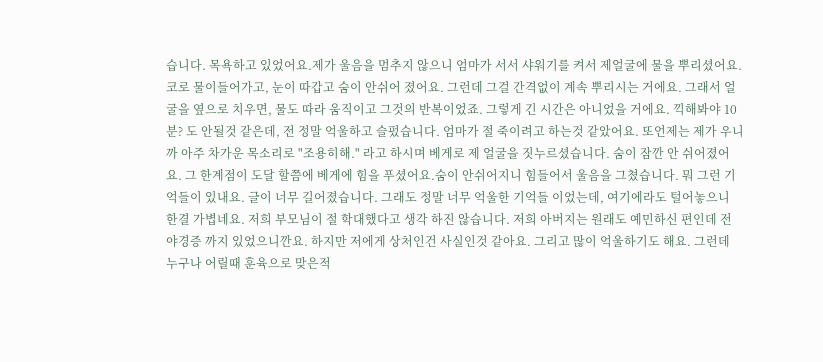습니다. 목욕하고 있었어요.제가 울음을 멈추지 않으니 엄마가 서서 샤워기를 켜서 제얼굴에 물을 뿌리셨어요. 코로 물이들어가고, 눈이 따갑고 숨이 안쉬어 졌어요. 그런데 그걸 간격없이 계속 뿌리시는 거에요. 그래서 얼굴을 옆으로 치우면, 물도 따라 움직이고 그것의 반복이었죠. 그렇게 긴 시간은 아니었을 거에요. 끽해봐야 10분? 도 안될것 같은데, 전 정말 억울하고 슬펐습니다. 엄마가 절 죽이려고 하는것 같았어요. 또언제는 제가 우니까 아주 차가운 목소리로 "조용히해." 라고 하시며 베게로 제 얼굴을 짓누르셨습니다. 숨이 잠깐 안 쉬어졌어요. 그 한계점이 도달 할쯤에 베게에 힘을 푸셨어요.숨이 안쉬어지니 힘들어서 울음을 그쳤습니다. 뭐 그런 기억들이 있내요. 글이 너무 길어졌습니다. 그래도 정말 너무 억울한 기억들 이었는데, 여기에라도 털어놓으니 한결 가볍네요. 저희 부모님이 절 학대했다고 생각 하진 않습니다. 저희 아버지는 원래도 예민하신 편인데 전 야경증 까지 있었으니깐요. 하지만 저에게 상처인건 사실인것 같아요. 그리고 많이 억울하기도 해요. 그런데 누구나 어릴때 훈육으로 맞은적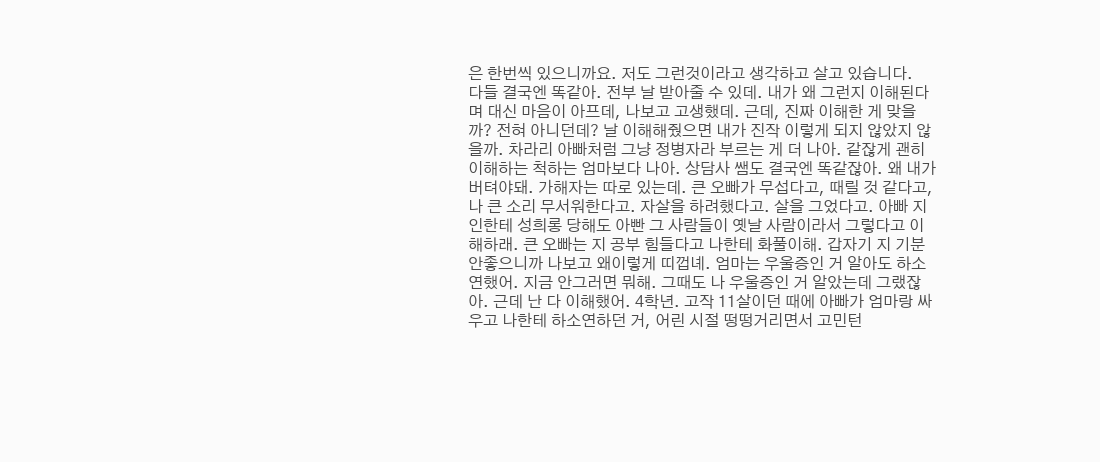은 한번씩 있으니까요. 저도 그런것이라고 생각하고 살고 있습니다.
다들 결국엔 똑같아. 전부 날 받아줄 수 있데. 내가 왜 그런지 이해된다며 대신 마음이 아프데, 나보고 고생했데. 근데, 진짜 이해한 게 맞을까? 전혀 아니던데? 날 이해해줬으면 내가 진작 이렇게 되지 않았지 않을까. 차라리 아빠처럼 그냥 정병자라 부르는 게 더 나아. 같잖게 괜히 이해하는 척하는 엄마보다 나아. 상담사 쌤도 결국엔 똑같잖아. 왜 내가 버텨야돼. 가해자는 따로 있는데. 큰 오빠가 무섭다고, 때릴 것 같다고, 나 큰 소리 무서워한다고. 자살을 하려했다고. 살을 그었다고. 아빠 지인한테 성희롱 당해도 아빤 그 사람들이 옛날 사람이라서 그렇다고 이해하래. 큰 오빠는 지 공부 힘들다고 나한테 화풀이해. 갑자기 지 기분 안좋으니까 나보고 왜이렇게 띠껍녜. 엄마는 우울증인 거 알아도 하소연했어. 지금 안그러면 뭐해. 그때도 나 우울증인 거 알았는데 그랬잖아. 근데 난 다 이해했어. 4학년. 고작 11살이던 때에 아빠가 엄마랑 싸우고 나한테 하소연하던 거, 어린 시절 떵떵거리면서 고민턴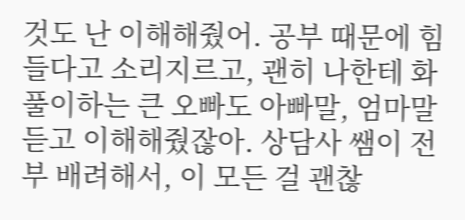것도 난 이해해줬어. 공부 때문에 힘들다고 소리지르고, 괜히 나한테 화풀이하는 큰 오빠도 아빠말, 엄마말 듣고 이해해줬잖아. 상담사 쌤이 전부 배려해서, 이 모든 걸 괜찮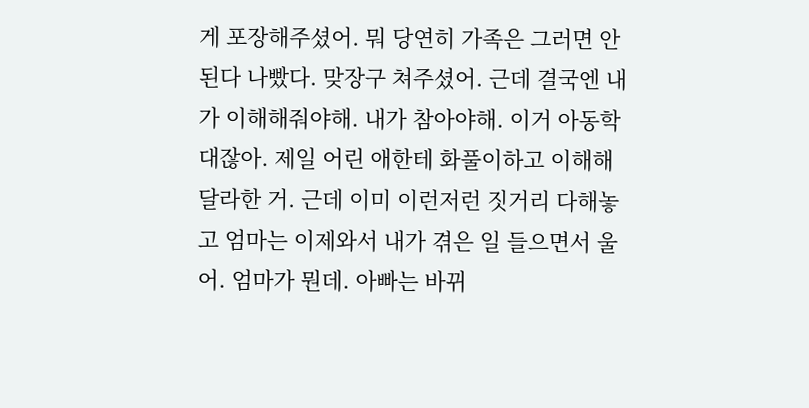게 포장해주셨어. 뭐 당연히 가족은 그러면 안된다 나빴다. 맞장구 쳐주셨어. 근데 결국엔 내가 이해해줘야해. 내가 참아야해. 이거 아동학대잖아. 제일 어린 애한테 화풀이하고 이해해달라한 거. 근데 이미 이런저런 짓거리 다해놓고 엄마는 이제와서 내가 겪은 일 들으면서 울어. 엄마가 뭔데. 아빠는 바뀌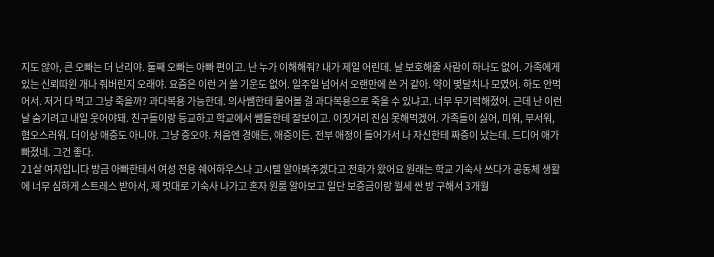지도 않아, 큰 오빠는 더 난리야. 둘째 오빠는 아빠 편이고. 난 누가 이해해줘? 내가 제일 어린데. 날 보호해줄 사람이 하나도 없어. 가족에게 있는 신뢰따윈 개나 줘버린지 오래야. 요즘은 이런 거 쓸 기운도 없어. 일주일 넘어서 오랜만에 쓴 거 같아. 약이 몇달치나 모였어. 하도 안먹어서. 저거 다 먹고 그냥 죽을까? 과다복용 가능한데. 의사쌤한테 물어볼 걸 과다복용으로 죽을 수 있냐고. 너무 무기력해졌어. 근데 난 이런 날 숨기려고 내일 웃어야돼. 친구들이랑 등교하고 학교에서 쌤들한테 잘보이고. 이짓거리 진심 못해먹겠어. 가족들이 싫어, 미워, 무서워, 혐오스러워. 더이상 애증도 아니야. 그냥 증오야. 처음엔 경애든, 애증이든. 전부 애정이 들어가서 나 자신한테 짜증이 났는데. 드디어 애가 빠졌네. 그건 좋다.
21살 여자입니다 방금 아빠한테서 여성 전용 쉐어하우스나 고시텔 알아봐주겠다고 전화가 왔어요 원래는 학교 기숙사 쓰다가 공동체 생활에 너무 심하게 스트레스 받아서, 제 멋대로 기숙사 나가고 혼자 원룸 알아보고 일단 보증금이랑 월세 싼 방 구해서 3개월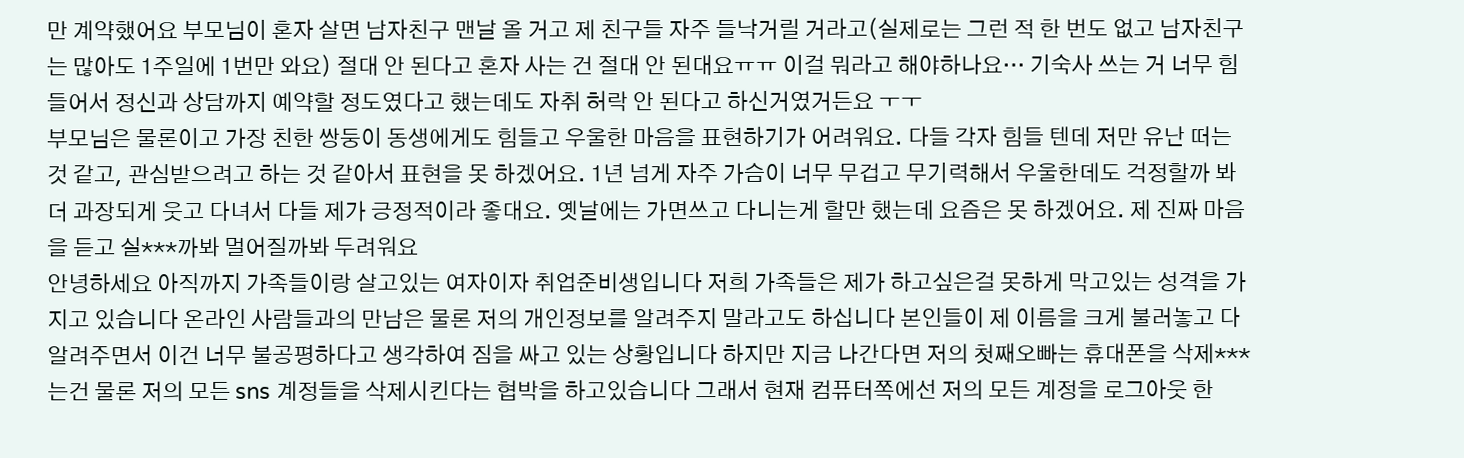만 계약했어요 부모님이 혼자 살면 남자친구 맨날 올 거고 제 친구들 자주 들낙거릴 거라고(실제로는 그런 적 한 번도 없고 남자친구는 많아도 1주일에 1번만 와요) 절대 안 된다고 혼자 사는 건 절대 안 된대요ㅠㅠ 이걸 뭐라고 해야하나요… 기숙사 쓰는 거 너무 힘들어서 정신과 상담까지 예약할 정도였다고 했는데도 자취 허락 안 된다고 하신거였거든요 ㅜㅜ
부모님은 물론이고 가장 친한 쌍둥이 동생에게도 힘들고 우울한 마음을 표현하기가 어려워요. 다들 각자 힘들 텐데 저만 유난 떠는 것 같고, 관심받으려고 하는 것 같아서 표현을 못 하겠어요. 1년 넘게 자주 가슴이 너무 무겁고 무기력해서 우울한데도 걱정할까 봐 더 과장되게 웃고 다녀서 다들 제가 긍정적이라 좋대요. 옛날에는 가면쓰고 다니는게 할만 했는데 요즘은 못 하겠어요. 제 진짜 마음을 듣고 실***까봐 멀어질까봐 두려워요
안녕하세요 아직까지 가족들이랑 살고있는 여자이자 취업준비생입니다 저희 가족들은 제가 하고싶은걸 못하게 막고있는 성격을 가지고 있습니다 온라인 사람들과의 만남은 물론 저의 개인정보를 알려주지 말라고도 하십니다 본인들이 제 이름을 크게 불러놓고 다 알려주면서 이건 너무 불공평하다고 생각하여 짐을 싸고 있는 상황입니다 하지만 지금 나간다면 저의 첫째오빠는 휴대폰을 삭제***는건 물론 저의 모든 sns 계정들을 삭제시킨다는 협박을 하고있습니다 그래서 현재 컴퓨터쪽에선 저의 모든 계정을 로그아웃 한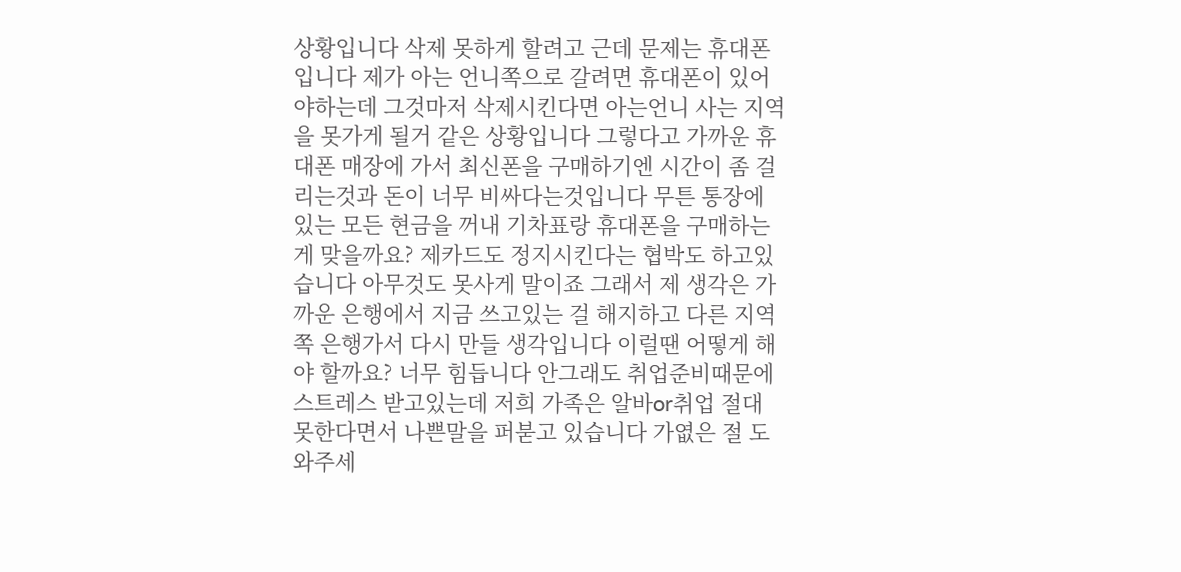상황입니다 삭제 못하게 할려고 근데 문제는 휴대폰입니다 제가 아는 언니쪽으로 갈려면 휴대폰이 있어야하는데 그것마저 삭제시킨다면 아는언니 사는 지역을 못가게 될거 같은 상황입니다 그렇다고 가까운 휴대폰 매장에 가서 최신폰을 구매하기엔 시간이 좀 걸리는것과 돈이 너무 비싸다는것입니다 무튼 통장에 있는 모든 현금을 꺼내 기차표랑 휴대폰을 구매하는게 맞을까요? 제카드도 정지시킨다는 협박도 하고있습니다 아무것도 못사게 말이죠 그래서 제 생각은 가까운 은행에서 지금 쓰고있는 걸 해지하고 다른 지역쪽 은행가서 다시 만들 생각입니다 이럴땐 어떻게 해야 할까요? 너무 힘듭니다 안그래도 취업준비때문에 스트레스 받고있는데 저희 가족은 알바or취업 절대 못한다면서 나쁜말을 퍼붇고 있습니다 가엾은 절 도와주세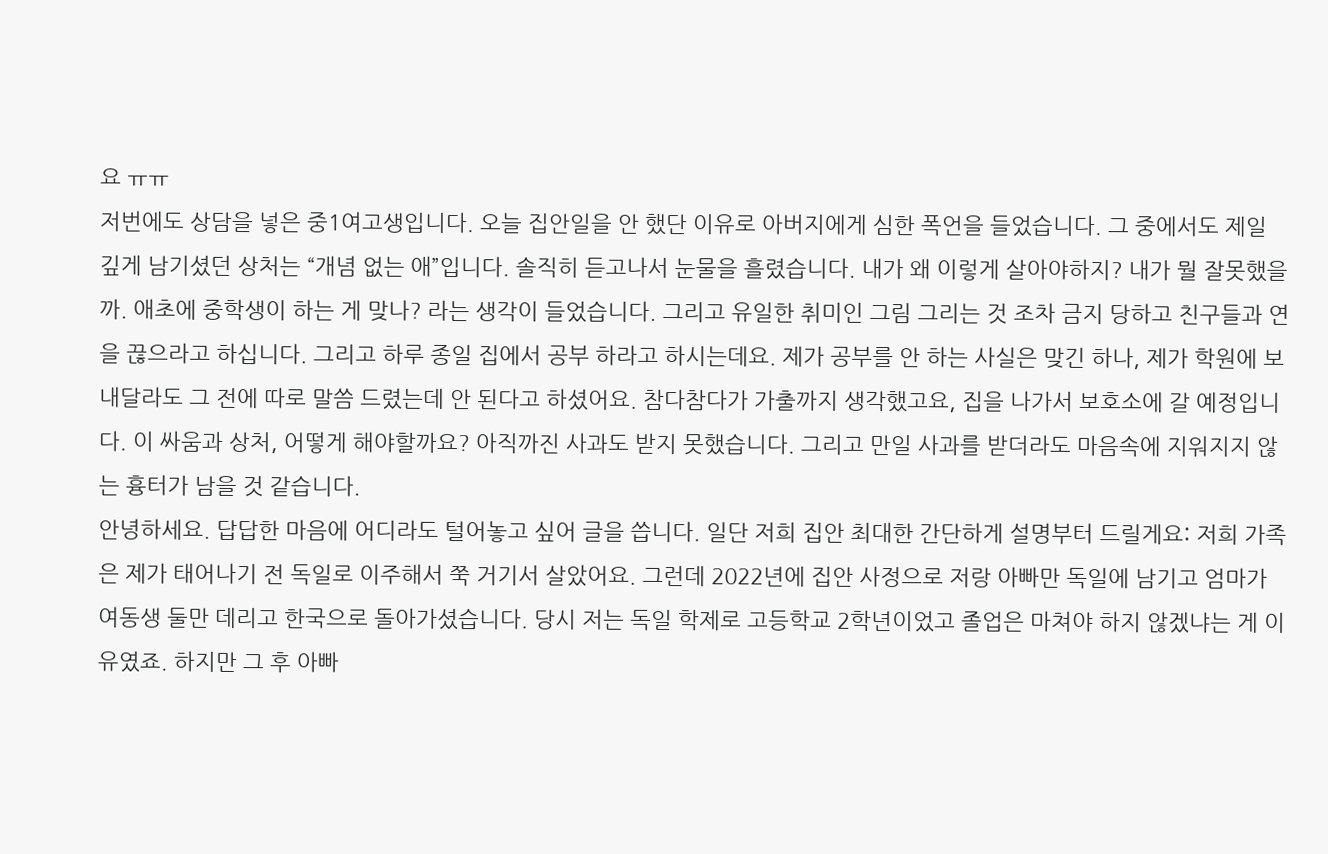요 ㅠㅠ
저번에도 상담을 넣은 중1여고생입니다. 오늘 집안일을 안 했단 이유로 아버지에게 심한 폭언을 들었습니다. 그 중에서도 제일 깊게 남기셨던 상처는 “개념 없는 애”입니다. 솔직히 듣고나서 눈물을 흘렸습니다. 내가 왜 이렇게 살아야하지? 내가 뭘 잘못했을까. 애초에 중학생이 하는 게 맞나? 라는 생각이 들었습니다. 그리고 유일한 취미인 그림 그리는 것 조차 금지 당하고 친구들과 연을 끊으라고 하십니다. 그리고 하루 종일 집에서 공부 하라고 하시는데요. 제가 공부를 안 하는 사실은 맞긴 하나, 제가 학원에 보내달라도 그 전에 따로 말씀 드렸는데 안 된다고 하셨어요. 참다참다가 가출까지 생각했고요, 집을 나가서 보호소에 갈 예정입니다. 이 싸움과 상처, 어떻게 해야할까요? 아직까진 사과도 받지 못했습니다. 그리고 만일 사과를 받더라도 마음속에 지워지지 않는 흉터가 남을 것 같습니다.
안녕하세요. 답답한 마음에 어디라도 털어놓고 싶어 글을 씁니다. 일단 저희 집안 최대한 간단하게 설명부터 드릴게요: 저희 가족은 제가 태어나기 전 독일로 이주해서 쭉 거기서 살았어요. 그런데 2022년에 집안 사정으로 저랑 아빠만 독일에 남기고 엄마가 여동생 둘만 데리고 한국으로 돌아가셨습니다. 당시 저는 독일 학제로 고등학교 2학년이었고 졸업은 마쳐야 하지 않겠냐는 게 이유였죠. 하지만 그 후 아빠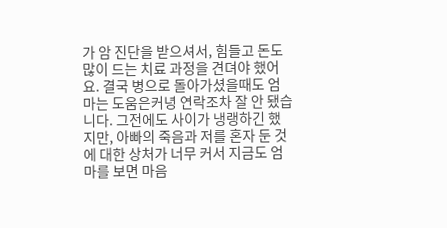가 암 진단을 받으셔서, 힘들고 돈도 많이 드는 치료 과정을 견뎌야 했어요. 결국 병으로 돌아가셨을때도 엄마는 도움은커녕 연락조차 잘 안 됐습니다. 그전에도 사이가 냉랭하긴 했지만, 아빠의 죽음과 저를 혼자 둔 것에 대한 상처가 너무 커서 지금도 엄마를 보면 마음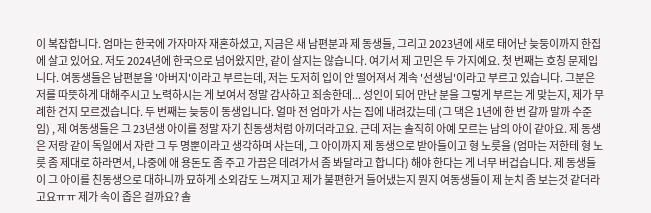이 복잡합니다. 엄마는 한국에 가자마자 재혼하셨고, 지금은 새 남편분과 제 동생들, 그리고 2023년에 새로 태어난 늦둥이까지 한집에 살고 있어요. 저도 2024년에 한국으로 넘어왔지만, 같이 살지는 않습니다. 여기서 제 고민은 두 가지예요. 첫 번째는 호칭 문제입니다. 여동생들은 남편분을 '아버지'이라고 부르는데, 저는 도저히 입이 안 떨어져서 계속 '선생님'이라고 부르고 있습니다. 그분은 저를 따뜻하게 대해주시고 노력하시는 게 보여서 정말 감사하고 죄송한데... 성인이 되어 만난 분을 그렇게 부르는 게 맞는지, 제가 무례한 건지 모르겠습니다. 두 번째는 늦둥이 동생입니다. 얼마 전 엄마가 사는 집에 내려갔는데 (그 댁은 1년에 한 번 갈까 말까 수준임) , 제 여동생들은 그 23년생 아이를 정말 자기 친동생처럼 아끼더라고요. 근데 저는 솔직히 아예 모르는 남의 아이 같아요. 제 동생은 저랑 같이 독일에서 자란 그 두 명뿐이라고 생각하며 사는데, 그 아이까지 제 동생으로 받아들이고 형 노릇을 (엄마는 저한테 형 노릇 좀 제대로 하라면서, 나중에 애 용돈도 좀 주고 가끔은 데려가서 좀 봐달라고 합니다) 해야 한다는 게 너무 버겁습니다. 제 동생들이 그 아이를 친동생으로 대하니까 묘하게 소외감도 느껴지고 제가 불편한거 들어냈는지 뭔지 여동생들이 제 눈치 좀 보는것 같더라고요ㅠㅠ 제가 속이 좁은 걸까요? 솔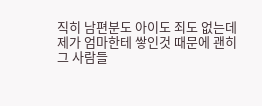직히 남편분도 아이도 죄도 없는데 제가 엄마한테 쌓인것 때문에 괜히 그 사람들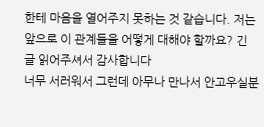한테 마음을 열어주지 못하는 것 같습니다. 저는 앞으로 이 관계들을 어떻게 대해야 할까요? 긴 글 읽어주셔서 감사합니다
너무 서러워서 그런데 아무나 만나서 안고우실분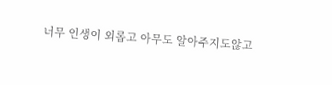너무 인생이 외롭고 아무도 알아주지도않고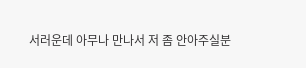서러운데 아무나 만나서 저 좀 안아주실분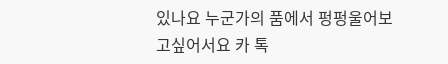있나요 누군가의 품에서 펑펑울어보고싶어서요 카 톡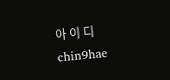아 이 디 chin9hae